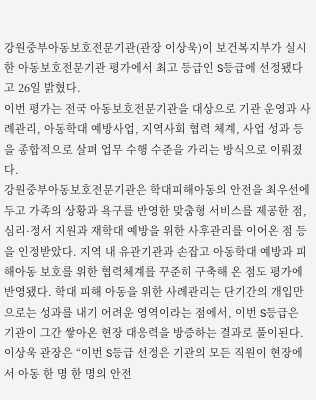강원중부아동보호전문기관(관장 이상욱)이 보건복지부가 실시한 아동보호전문기관 평가에서 최고 등급인 S등급에 선정됐다고 26일 밝혔다.
이번 평가는 전국 아동보호전문기관을 대상으로 기관 운영과 사례관리, 아동학대 예방사업, 지역사회 협력 체계, 사업 성과 등을 종합적으로 살펴 업무 수행 수준을 가리는 방식으로 이뤄졌다.
강원중부아동보호전문기관은 학대피해아동의 안전을 최우선에 두고 가족의 상황과 욕구를 반영한 맞춤형 서비스를 제공한 점, 심리·정서 지원과 재학대 예방을 위한 사후관리를 이어온 점 등을 인정받았다. 지역 내 유관기관과 손잡고 아동학대 예방과 피해아동 보호를 위한 협력체계를 꾸준히 구축해 온 점도 평가에 반영됐다. 학대 피해 아동을 위한 사례관리는 단기간의 개입만으로는 성과를 내기 어려운 영역이라는 점에서, 이번 S등급은 기관이 그간 쌓아온 현장 대응력을 방증하는 결과로 풀이된다.
이상욱 관장은 “이번 S등급 선정은 기관의 모든 직원이 현장에서 아동 한 명 한 명의 안전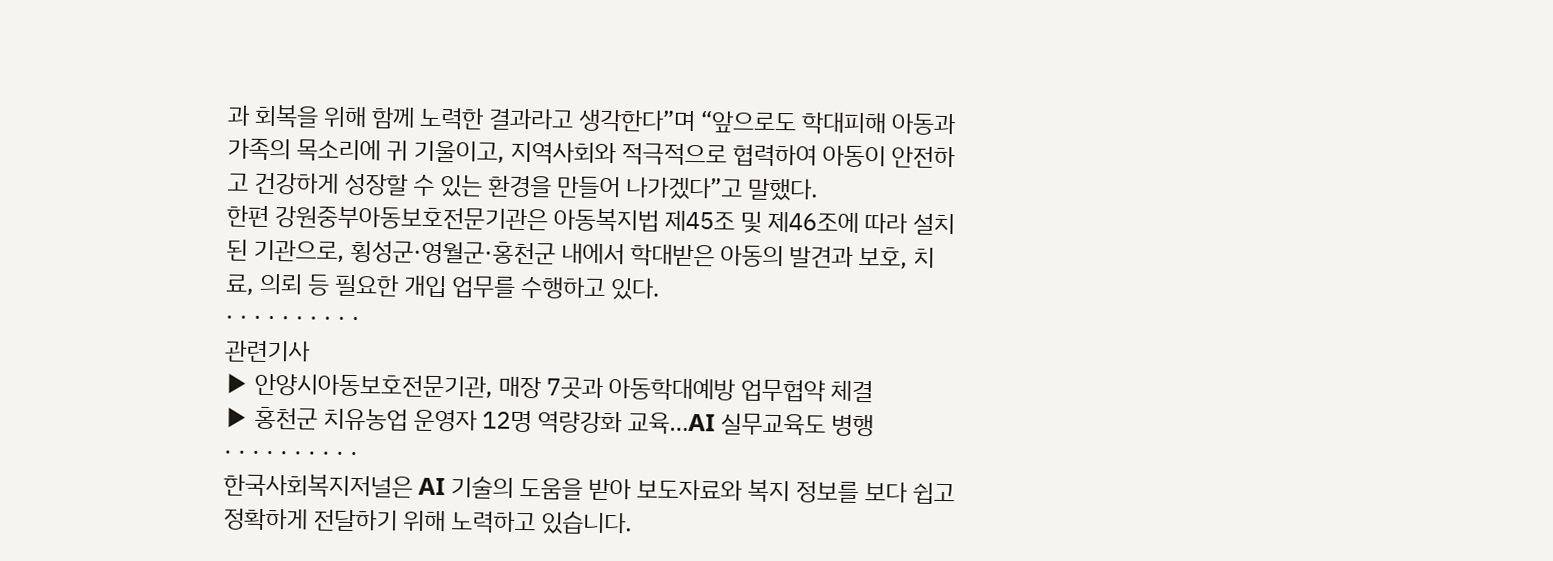과 회복을 위해 함께 노력한 결과라고 생각한다”며 “앞으로도 학대피해 아동과 가족의 목소리에 귀 기울이고, 지역사회와 적극적으로 협력하여 아동이 안전하고 건강하게 성장할 수 있는 환경을 만들어 나가겠다”고 말했다.
한편 강원중부아동보호전문기관은 아동복지법 제45조 및 제46조에 따라 설치된 기관으로, 횡성군·영월군·홍천군 내에서 학대받은 아동의 발견과 보호, 치료, 의뢰 등 필요한 개입 업무를 수행하고 있다.
· · · · · · · · · ·
관련기사
▶ 안양시아동보호전문기관, 매장 7곳과 아동학대예방 업무협약 체결
▶ 홍천군 치유농업 운영자 12명 역량강화 교육…AI 실무교육도 병행
· · · · · · · · · ·
한국사회복지저널은 AI 기술의 도움을 받아 보도자료와 복지 정보를 보다 쉽고 정확하게 전달하기 위해 노력하고 있습니다.